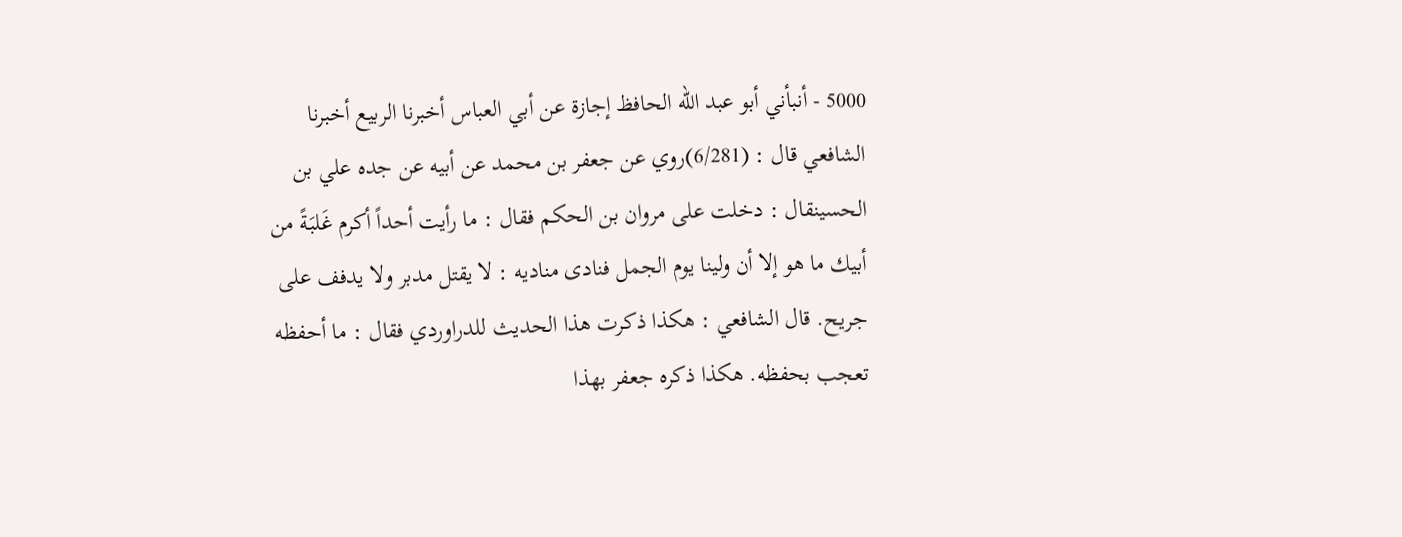5000 - أنبأني أبو عبد الله الحافظ إجازة عن أبي العباس أخبرنا الربيع أخبرنا الشافعي قال : (6/281)روي عن جعفر بن محمد عن أبيه عن جده علي بن الحسينقال : دخلت على مروان بن الحكم فقال : ما رأيت أحداً أكرم غَلبَةً من أبيك ما هو إلا أن ولينا يوم الجمل فنادى مناديه : لا يقتل مدبر ولا يدفف على جريح. قال الشافعي : هكذا ذكرت هذا الحديث للدراوردي فقال : ما أحفظه تعجب بحفظه. هكذا ذكره جعفر بهذا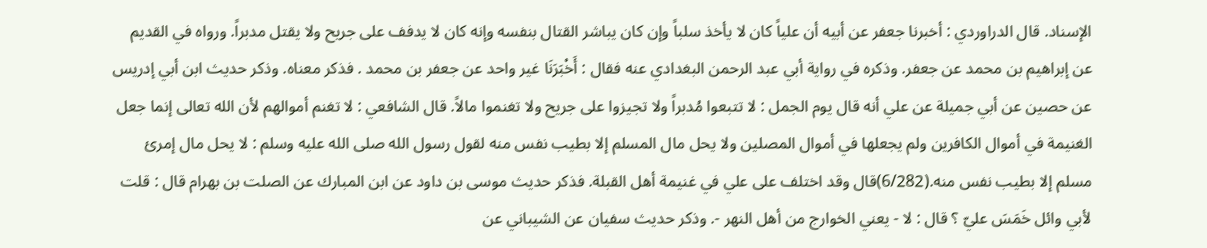الإسناد. قال الدراوردي : أخبرنا جعفر عن أبيه أن علياً كان لا يأخذ سلباً وإن كان يباشر القتال بنفسه وإنه كان لا يدفف على جريح ولا يقتل مدبراً. ورواه في القديم عن إبراهيم بن محمد عن جعفر. وذكره في رواية أبي عبد الرحمن البغدادي عنه فقال : أَخْبَرَنَا غير واحد عن جعفر بن محمد . فذكر معناه. وذكر حديث ابن أبي إدريس عن حصين عن أبي جميلة عن علي أنه قال يوم الجمل : لا تتبعوا مُدبراً ولا تجيزوا على جريح ولا تغنموا مالاً. قال الشافعي : لا تغنم أموالهم لأن الله تعالى إنما جعل الغنيمة في أموال الكافرين ولم يجعلها في أموال المصلين ولا يحل مال المسلم إلا بطيب نفس منه لقول رسول الله صلى الله عليه وسلم : لا يحل مال إمرئ مسلم إلا بطيب نفس منه.(6/282)قال وقد اختلف على علي في غنيمة أهل القبلة. فذكر حديث موسى بن داود عن ابن المبارك عن الصلت بن بهرام قال : قلت لأبي وائل خَمَسَ عليّ ؟ قال : لا - يعني الخوارج من أهل النهر -. وذكر حديث سفيان عن الشيباني عن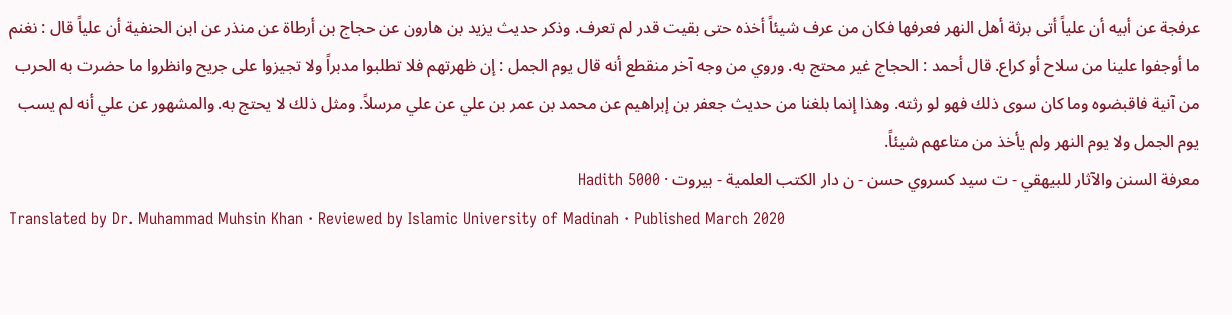عرفجة عن أبيه أن علياً أتى برثة أهل النهر فعرفها فكان من عرف شيئاً أخذه حتى بقيت قدر لم تعرف. وذكر حديث يزيد بن هارون عن حجاج بن أرطاة عن منذر عن ابن الحنفية أن علياً قال : نغنم ما أوجفوا علينا من سلاح أو كراع. قال أحمد : الحجاج غير محتج به. وروي من وجه آخر منقطع أنه قال يوم الجمل : إن ظهرتهم فلا تطلبوا مدبراً ولا تجيزوا على جريح وانظروا ما حضرت به الحرب من آنية فاقبضوه وما كان سوى ذلك فهو لو رثته. وهذا إنما بلغنا من حديث جعفر بن إبراهيم عن محمد بن عمر بن علي عن علي مرسلاً. ومثل ذلك لا يحتج به. والمشهور عن علي أنه لم يسب يوم الجمل ولا يوم النهر ولم يأخذ من متاعهم شيئاً.
معرفة السنن والآثار للبيهقي - ت سيد كسروي حسن - ن دار الكتب العلمية - بيروت · Hadith 5000
Translated by Dr. Muhammad Muhsin Khan · Reviewed by Islamic University of Madinah · Published March 2020